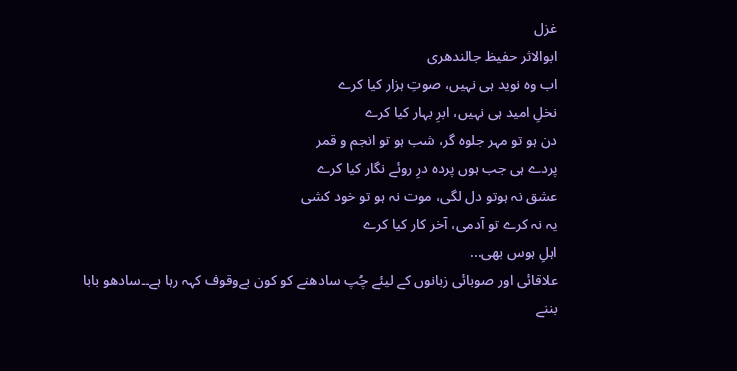غزل
ابوالاثر حفیظ جالندھری
اب وہ نوید ہی نہیں، صوتِ ہزار کیا کرے
نخلِ امید ہی نہیں، ابرِ بہار کیا کرے
دن ہو تو مہر جلوہ گر، شب ہو تو انجم و قمر
پردے ہی جب ہوں پردہ درِ روئے نگار کیا کرے
عشق نہ ہوتو دل لگی، موت نہ ہو تو خود کشی
یہ نہ کرے تو آدمی، آخر کار کیا کرے
اہلِ ہوس بھی...
علاقائی اور صوبائی زبانوں کے لیئے چُپ سادھنے کو کون بےوقوف کہہ رہا ہے۔۔سادھو بابا بننے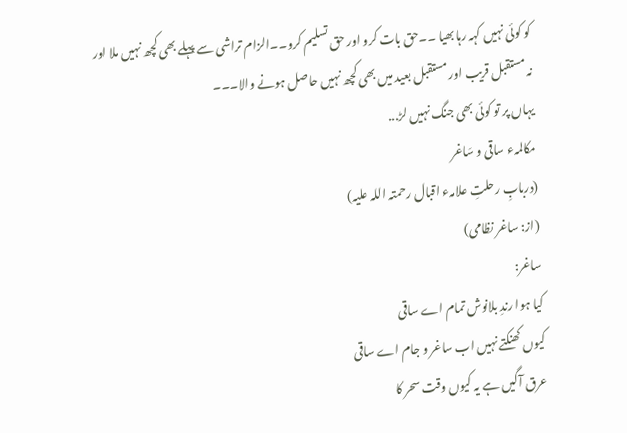کو کوئی نہیں کہہ رہا بھیا ۔۔حق بات کرو اور حق تسلیم کرو۔۔الزام تراشی سے پہلے بھی کچھ نہیں ملا اور نہ مستقبل قریب اور مستقبل بعید میں بھی کچھ نہیں حاصل ہونے والا۔۔۔
یہاں پر تو کوئی بھی جنگ نہیں لڑ...
مکالمہء ساقی و سَاغر
(دربابِ رحلتِ علامہء اقبال رحمتہ اللہ علیہ)
(از: ساغر نظامی)
ساغر:
کیا ہوا رندِ بلانوش تمام اے ساقی
کیوں کھنکتے نہیں اب ساغر و جام اے ساقی
عرق آگیں ہے یہ کیوں وقت سحر کا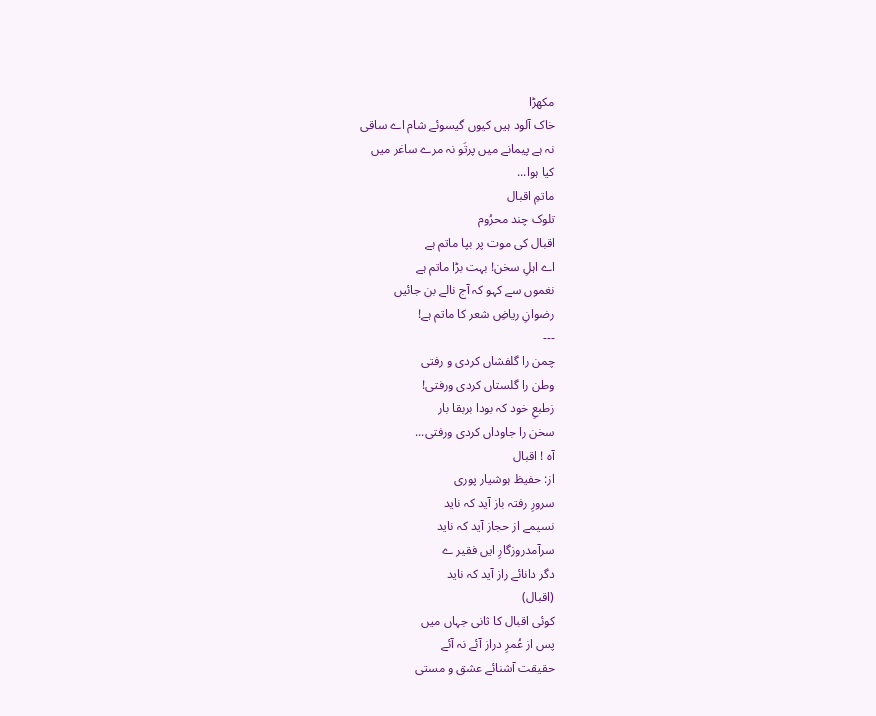مکھڑا
خاک آلود ہیں کیوں گیسوئے شام اے ساقی
نہ ہے پیمانے میں پرتَو نہ مرے ساغر میں
کیا ہوا...
ماتمِ اقبال
تلوک چند محرُوم
اقبال کی موت پر بپا ماتم ہے
اے اہلِ سخن! بہت بڑا ماتم ہے
نغموں سے کہو کہ آج نالے بن جائیں
رضوانِ ریاضِ شعر کا ماتم ہے!
---
چمن را گلفشاں کردی و رفتی
وطن را گلستاں کردی ورفتی!
زطبعِ خود کہ بودا بربقا بار
سخن را جاوداں کردی ورفتی...
آہ ! اقبال
از: حفیظ ہوشیار پوری
سرورِ رفتہ باز آید کہ ناید
نسیمے از حجاز آید کہ ناید
سرآمدروزگارِ ایں فقیر ے
دگر دانائے راز آید کہ ناید
(اقبال)
کوئی اقبال کا ثانی جہاں میں
پس از عُمرِ دراز آئے نہ آئے
حقیقت آشنائے عشق و مستی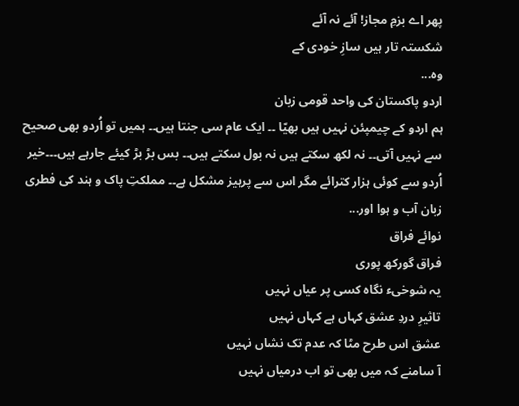پھر اے بزمِ مجاز! آئے نہ آئے
شکستہ تار ہیں سازِ خودی کے
وہ...
اردو پاکستان کی واحد قومی زبان
ہم اردو کے چیمپئن نہیں ہیں بھیّا ۔۔ ایک عام سی جنتا ہیں۔۔ ہمیں تو اُردو بھی صحیح سے نہیں آتی۔۔ نہ لکھ سکتے ہیں نہ بول سکتے ہیں۔۔ بس بڑ بڑ کیئے جارہے ہیں۔۔۔خیر اُردو سے کوئی ہزار کترائے مگر اس سے پرہیز مشکل ہے۔۔ مملکتِ پاک و ہند کی فطری زبان آب و ہوا اور...
نوائے فراق
فراق گورکھ پوری
یہ شوخیء نگاہ کسی پر عیاں نہیں
تاثیرِ دردِ عشق کہاں ہے کہاں نہیں
عشق اس طرح مٹا کہ عدم تک نشاں نہیں
آ سامنے کہ میں بھی تو اب درمیاں نہیں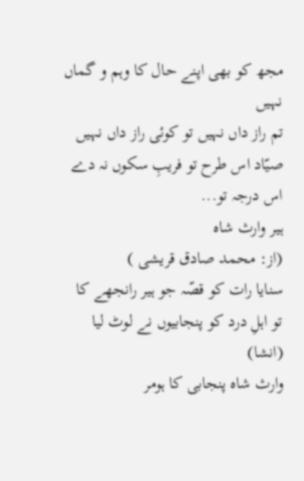مجھ کو بھی اپنے حال کا وہم و گماں نہیں
تم راز داں نہیں تو کوئی راز داں نہیں
صیّاد اس طرح تو فریبِ سکوں نہ دے
اس درجہ تو...
ہیر وارث شاہ
(از: محمد صادق قریشی )
سنایا رات کو قصّہ جو ہیر رانجھے کا
تو اہلِ درد کو پنجابیوں نے لوٹ لیا
(انشا)
وارث شاہ پنجابی کا ہومر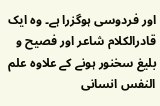اور فردوسی ہوگزرا ہے۔ وہ ایک قادرالکلام شاعر اور فصیح و بلیغ سخنور ہونے کے علاوہ علم النفس انسانی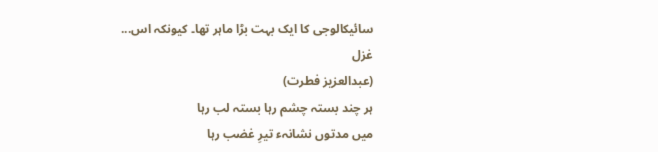سائیکالوجی کا ایک بہت بڑا ماہر تھا۔ کیونکہ اس...
غزل
(عبدالعزیز فطرت)
ہر چند بستہ چشم رہا بستہ لب رہا
میں مدتوں نشانہء تیرِ غضب رہا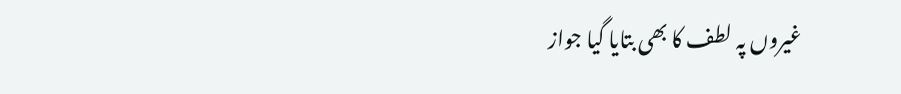غیروں پہ لطف کا بھی بتایا گیا جواز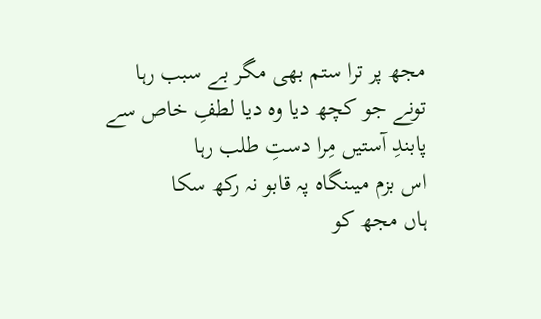مجھ پر ترا ستم بھی مگر بے سبب رہا
تونے جو کچھ دیا وہ دیا لطفِ خاص سے
پابندِ آستیں مِرا دستِ طلب رہا
اس بزم میںنگاہ پہ قابو نہ رکھ سکا
ہاں مجھ کو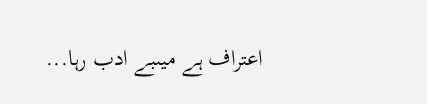اعتراف ہے میںبے ادب رہا...